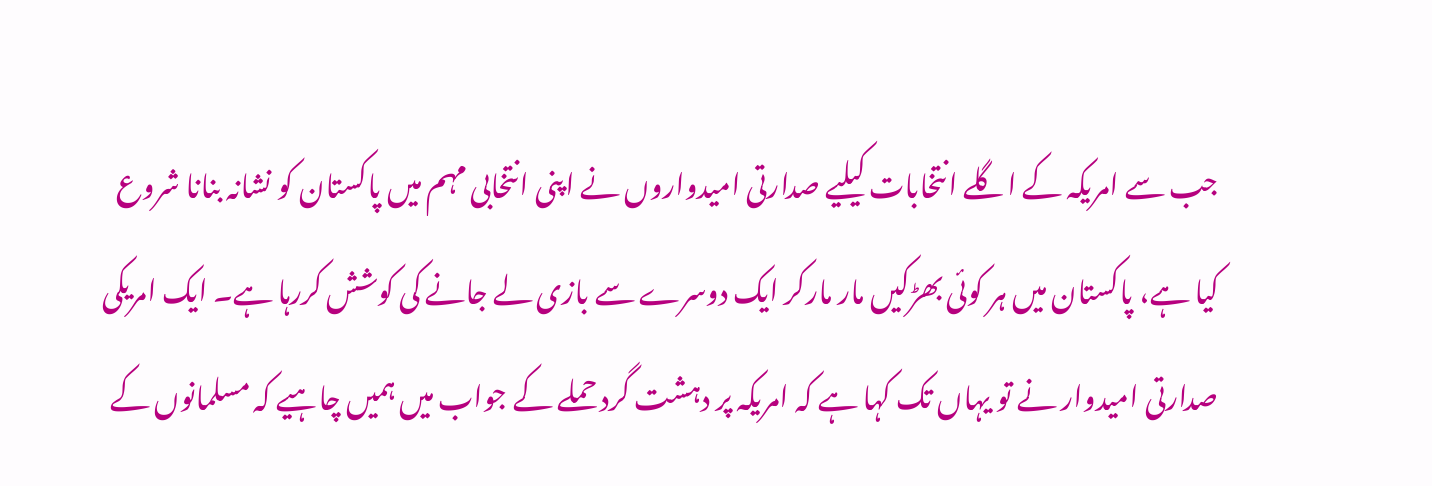جب سے امریکہ کے اگلے انتخابات کیلیے صدارتی امیدواروں نے اپنی انتخابی مہم میں پاکستان کو نشانہ بنانا شروع کیا ہے، پاکستان میں ہر کوئی بھڑکیں مار مارکر ایک دوسرے سے بازی لے جانے کی کوشش کررہا ہے۔ ایک امریکی صدارتی امیدوار نے تو یہاں تک کہا ہے کہ امریکہ پر دہشت گرد حملے کے جواب میں ہمیں چاہیے کہ مسلمانوں کے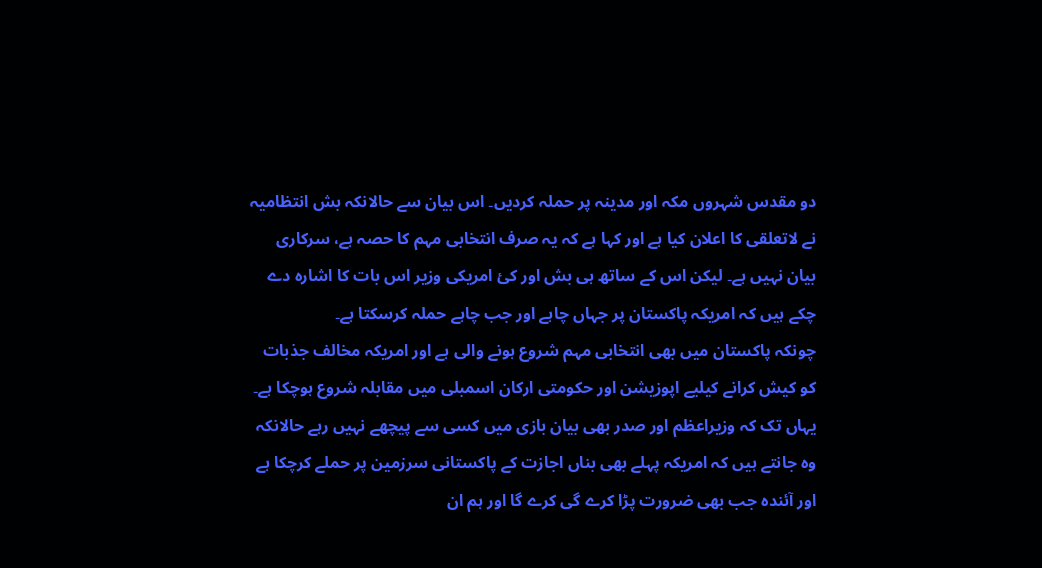دو مقدس شہروں مکہ اور مدینہ پر حملہ کردیں۔ اس بیان سے حالانکہ بش انتظامیہ نے لاتعلقی کا اعلان کیا ہے اور کہا ہے کہ یہ صرف انتخابی مہم کا حصہ ہے، سرکاری بیان نہیں ہے۔ لیکن اس کے ساتھ ہی بش اور کئ امریکی وزیر اس بات کا اشارہ دے چکے ہیں کہ امریکہ پاکستان پر جہاں چاہے اور جب چاہے حملہ کرسکتا ہے۔
چونکہ پاکستان میں بھی انتخابی مہم شروع ہونے والی ہے اور امریکہ مخالف جذبات کو کیش کرانے کیلیے اپوزیشن اور حکومتی ارکان اسمبلی میں مقابلہ شروع ہوچکا ہے۔ یہاں تک کہ وزیراعظم اور صدر بھی بیان بازی میں کسی سے پیچھے نہیں رہے حالانکہ وہ جانتے ہیں کہ امریکہ پہلے بھی بناں اجازت کے پاکستانی سرزمین پر حملے کرچکا ہے اور آئندہ جب بھی ضرورت پڑا کرے گی کرے گا اور ہم ان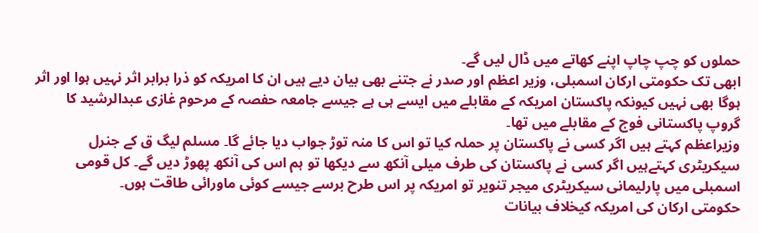حملوں کو چپ چاپ اپنے کھاتے میں ڈال لیں گے۔
ابھی تک حکومتی ارکان اسمبلی، وزیر اعظم اور صدر نے جتنے بھی بیان دیے ہیں ان کا امریکہ کو ذرا برابر اثر نہیں ہوا اور اثر ہوگا بھی نہیں کیونکہ پاکستان امریکہ کے مقابلے میں ایسے ہی ہے جیسے جامعہ حفصہ کے مرحوم غازی عبدالرشید کا گروپ پاکستانی فوج کے مقابلے میں تھا۔
وزیراعظم کہتے ہیں اگر کسی نے پاکستان پر حملہ کیا تو اس کا منہ توڑ جواب دیا جائے گا۔ مسلم لیگ ق کے جنرل سیکریٹری کہتےہیں اگر کسی نے پاکستان کی طرف میلی آنکھ سے دیکھا تو ہم اس کی آنکھ پھوڑ دیں گے۔ کل قومی اسمبلی میں پارلیمانی سیکریٹری میجر تنویر تو امریکہ پر اس طرح برسے جیسے کوئی ماورائی طاقت ہوں۔
حکومتی ارکان کی امریکہ کیخلاف بیانات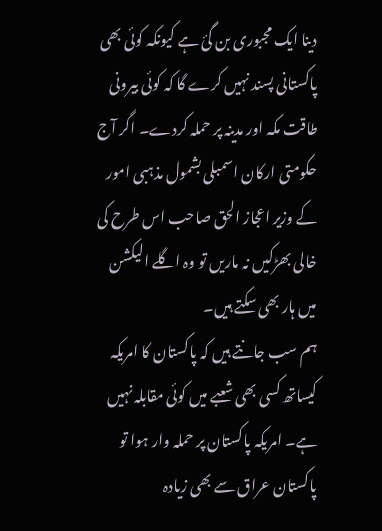دینا ایک مجبوری بن گئ ہے کیونکہ کوئی بھی پاکستانی پسند نہیں کرے گا کہ کوئی بیرونی طاقت مکہ اور مدینہ پر حملہ کردے۔ اگر آج حکومتی ارکان اسمبلی بشمول مذہبی امور کے وزیر اعجاز الحق صاحب اس طرح کی خالی بھڑکیں نہ ماریں تو وہ اگلے الیکشن میں ہار بھی سکتے ہیں۔
ہم سب جانتے ہیں کہ پاکستان کا امریکہ کیساتھ کسی بھی شعبے میں کوئی مقابلہ نہیں ہے۔ امریکہ پاکستان پر حملہ وار ہوا تو پاکستان عراق سے بھی زیادہ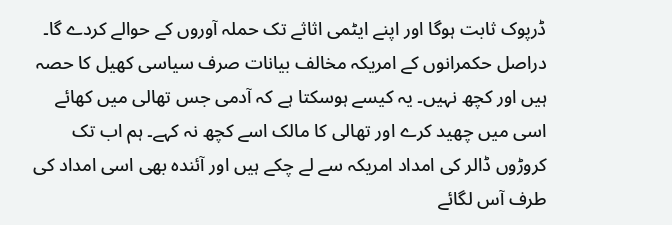ڈرپوک ثابت ہوگا اور اپنے ایٹمی اثاثے تک حملہ آوروں کے حوالے کردے گا۔
دراصل حکمرانوں کے امریکہ مخالف بیانات صرف سیاسی کھیل کا حصہ ہیں اور کچھ نہیں۔ یہ کیسے ہوسکتا ہے کہ آدمی جس تھالی میں کھائے اسی میں چھید کرے اور تھالی کا مالک اسے کچھ نہ کہے۔ ہم اب تک کروڑوں ڈالر کی امداد امریکہ سے لے چکے ہیں اور آئندہ بھی اسی امداد کی طرف آس لگائے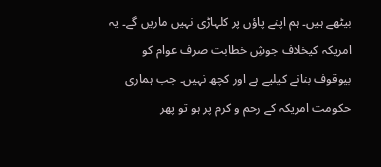بیٹھے ہیں۔ ہم اپنے پاؤں پر کلہاڑی نہیں ماریں گے۔ یہ امریکہ کیخلاف جوشِ خطابت صرف عوام کو بیوقوف بنانے کیلیے ہے اور کچھ نہیں۔ جب ہماری حکومت امریکہ کے رحم و کرم پر ہو تو پھر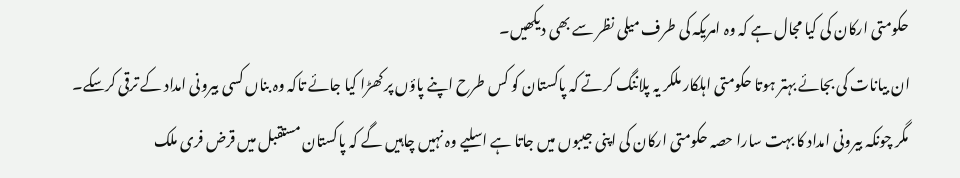حکومتی ارکان کی کیا مجال ہے کہ وہ امریکہ کی طرف میلی نظر سے بھی دیکھیں۔
ان بیانات کی بجائے بہتر ہوتا حکومتی اہلکار ملکر یہ پلاننگ کرتے کہ پاکستان کو کس طرح اپنے پاؤں پر کھڑا کیا جائے تاکہ وہ بناں کسی بیرونی امداد کے ترقی کرسکے۔ مگر چونکہ بیرونی امداد کا بہت سارا حصہ حکومتی ارکان کی اپنی جیبوں میں جاتا ہے اسلیے وہ نہیں چاہیں گے کہ پاکستان مستقبل میں قرض فری ملک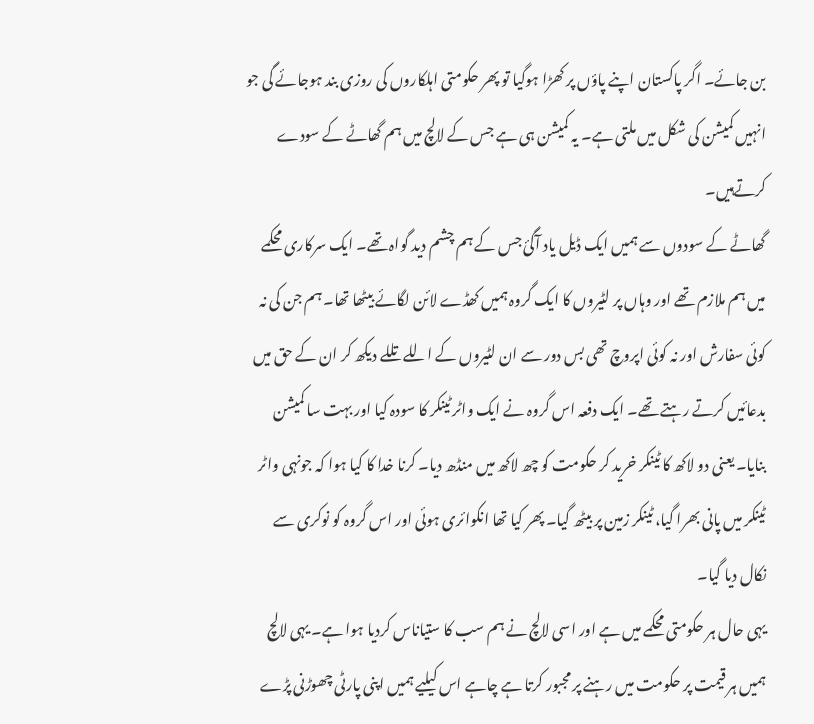بن جائے۔ اگر پاکستان اپنے پاؤں پر کھڑا ہوگیا تو پھر حکومتی اہلکاروں کی روزی بند ہوجائے گی جو انہیں کمیشن کی شکل ميں ملتی ہے۔ یہ کمیشن ہی ہے جس کے لالچ میں ہم گھاٹے کے سودے کرتےہیں۔
گھاٹے کے سودوں سے ہمیں ایک ڈیل یاد آگئ جس کے ہم چشم دید گواہ تھے۔ ایک سرکاری محکمے میں ہم ملازم تھے اور وہاں پر لٹیروں کا ایک گروہ ہمیں کھڈے لائن لگائے بیٹھا تھا۔ ہم جن کی نہ کوئی سفارش اور نہ کوئی اپروچ تھی بس دور سے ان لٹیروں کے اللے تللے دیکھ کر ان کے حق میں بدعائیں کرتے رہتے تھے۔ ایک دفعہ اس گروہ نے ایک واٹر ٹینکر کا سودہ کیا اور بہت سا کمیشن بنایا۔ یعنی دو لاکھ کا ٹینکر خرید کر حکومت کو چھ لاکھ میں منڈھ دیا۔ کرنا خدا کا کیا ہوا کہ جونہی واٹر ٹینکر ميں پانی بھرا گیا، ٹینکر زمین پر بیٹھ گیا۔ پھر کیا تھا انکوائری ہوئی اور اس گروہ کو نوکری سے نکال دیا گیا۔
یہی حال ہر حکومتی محکمے میں ہے اور اسی لالچ نے ہم سب کا ستیاناس کردیا ہوا ہے۔ یہی لالچ ہمیں ہر قیمت پر حکومت میں رہنے پر مجبور کرتا ہے چاہے اس کیلیے ہمیں اپنی پارٹی چھوڑنی پڑے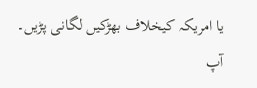یا امریکہ کيخلاف بھڑکیں لگانی پڑیں۔
آپ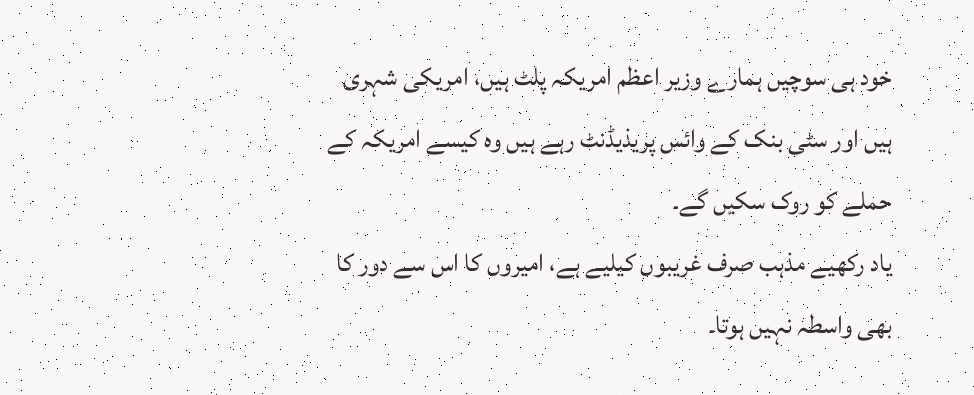خود ہی سوچیں ہمارے وزیر اعظم امریکہ پلٹ ہیں، امریکی شہری ہیں اور سٹی بنک کے وائس پریذیڈنٹ رہے ہیں وہ کیسے امریکہ کے حملے کو روک سکیں گے۔
یاد رکھیے مذہب صرف غریبوں کیلیے ہے، امیروں کا اس سے دور کا بھی واسطہ نہیں ہوتا۔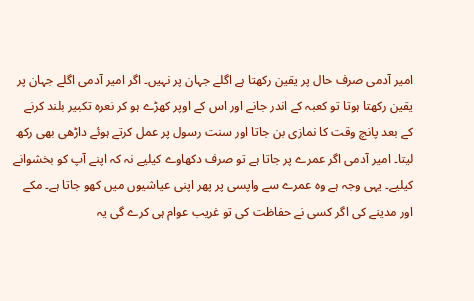امیر آدمی صرف حال پر یقین رکھتا ہے اگلے جہان پر نہیں۔ اگر امیر آدمی اگلے جہان پر یقین رکھتا ہوتا تو کعبہ کے اندر جانے اور اس کے اوپر کھڑے ہو کر نعرہ تکبیر بلند کرنے کے بعد پانچ وقت کا نمازی بن جاتا اور سنت رسول پر عمل کرتے ہوئے داڑھی بھی رکھ لیتا۔ امیر آدمی اگر عمرے پر جاتا ہے تو صرف دکھاوے کیلیے نہ کہ اپنے آپ کو بخشوانے کیلیے۔ یہی وجہ ہے وہ عمرے سے واپسی پر پھر اپنی عیاشیوں میں کھو جاتا ہے۔ مکے اور مدینے کی اگر کسی نے حفاظت کی تو غریب عوام ہی کرے گی یہ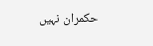حکمران نہیں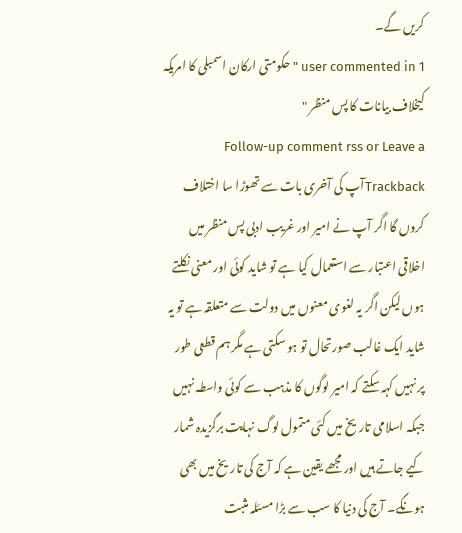کریں گے۔
1 user commented in " حکومتی ارکان اسمبلی کا امریکہ کيخلاف بیانات کا پس منظر "
Follow-up comment rss or Leave a Trackbackآپ کی آخری بات سے تھوڑا سا اختلاف کروں گا اگر آپ نے امیر اور غریب ادبی پس منظر میں اخلاقی اعتبار سے استعمال کیا ہے تو شاید کوئی اور معنی نکلتے ہوں لیکن اگر یہ لغوی معنوں میں دولت سے متعلقہ ہے تو یہ شاید ایک غالب صورتحال تو ہو سکتی ہے مگر ہم قطعی طور پر نہیں کہہ سکتے کہ امیر لوگوں کا مذہب سے کوئی واسطہ نہیں جبکہ اسلامی تاریخ میں کئی متمول لوگ نہایت برگزیدہ شمار کیے جاتے ہیں اور مجھے یقین ہے کہ آج کی تاریخ میں بھی ہونگے۔ آج کی دنیا کا سب سے بڑا مسئلہ مثبت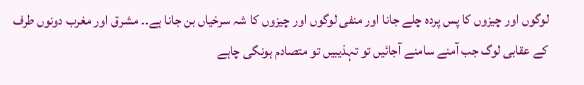لوگوں اور چیزوں کا پس پردہ چلے جانا اور منفی لوگوں اور چیزوں کا شہ سرخیاں بن جانا ہے۔۔ مشرق اور مغرب دونوں طرف کے عقابی لوگ جب آمنے سامنے آجائیں تو تہذیبیں تو متصادم ہونگی چاہے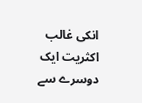انکی غالب اکثریت ایک دوسرے سے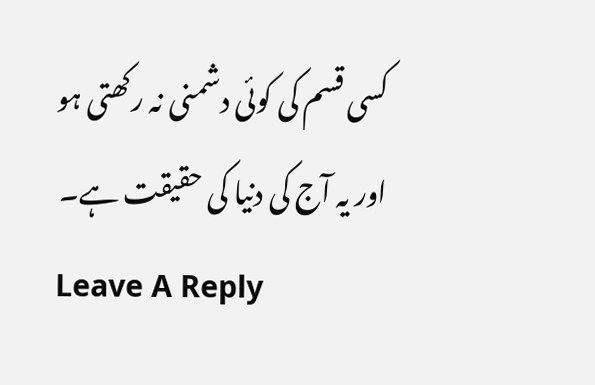کسی قسم کی کوئی دشمنی نہ رکھتی ہو اور یہ آج کی دنیا کی حقیقت ہے۔
Leave A Reply